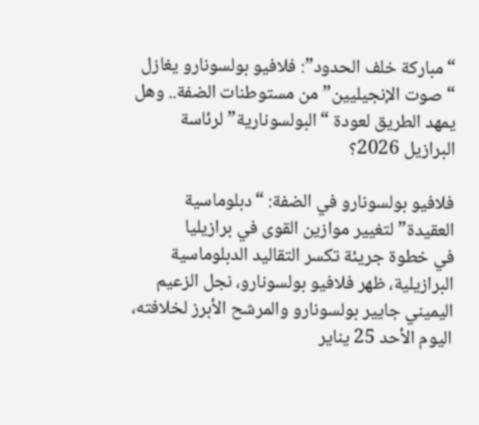“مباركة خلف الحدود”: فلافيو بولسونارو يغازل “صوت الإنجيليين” من مستوطنات الضفة.. وهل يمهد الطريق لعودة “البولسونارية” لرئاسة البرازيل 2026؟

فلافيو بولسونارو في الضفة: “دبلوماسية العقيدة” لتغيير موازين القوى في برازيليا
في خطوة جريئة تكسر التقاليد الدبلوماسية البرازيلية، ظهر فلافيو بولسونارو، نجل الزعيم اليميني جايير بولسونارو والمرشح الأبرز لخلافته، اليوم الأحد 25 يناير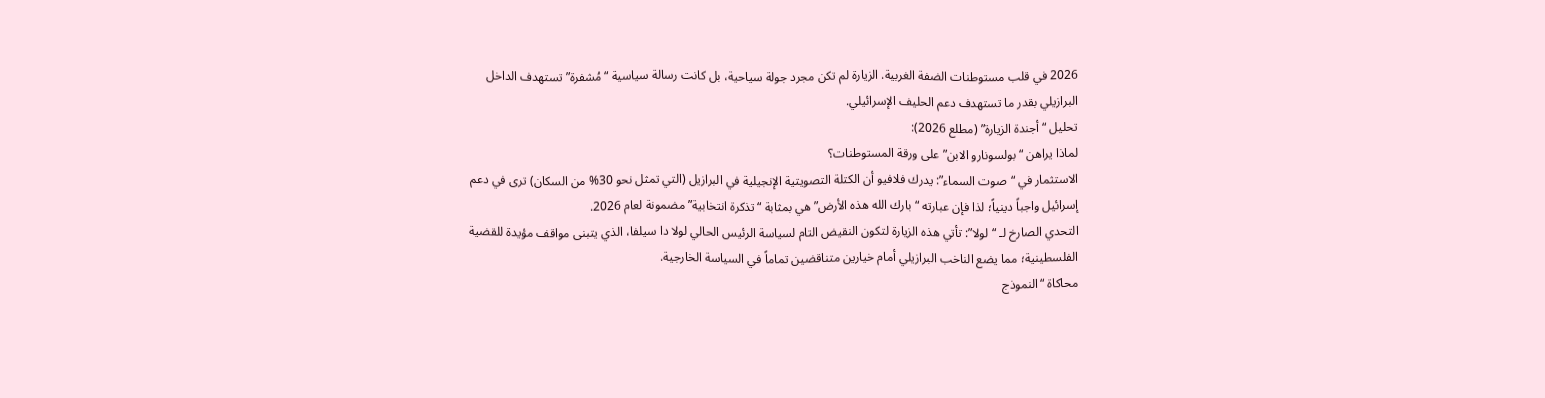2026 في قلب مستوطنات الضفة الغربية. الزيارة لم تكن مجرد جولة سياحية، بل كانت رسالة سياسية “مُشفرة” تستهدف الداخل البرازيلي بقدر ما تستهدف دعم الحليف الإسرائيلي.
تحليل “أجندة الزيارة” (مطلع 2026):
لماذا يراهن “بولسونارو الابن” على ورقة المستوطنات؟
الاستثمار في “صوت السماء”: يدرك فلافيو أن الكتلة التصويتية الإنجيلية في البرازيل (التي تمثل نحو 30% من السكان) ترى في دعم إسرائيل واجباً دينياً؛ لذا فإن عبارته “بارك الله هذه الأرض” هي بمثابة “تذكرة انتخابية” مضمونة لعام 2026.
التحدي الصارخ لـ “لولا”: تأتي هذه الزيارة لتكون النقيض التام لسياسة الرئيس الحالي لولا دا سيلفا، الذي يتبنى مواقف مؤيدة للقضية الفلسطينية؛ مما يضع الناخب البرازيلي أمام خيارين متناقضين تماماً في السياسة الخارجية.
محاكاة “النموذج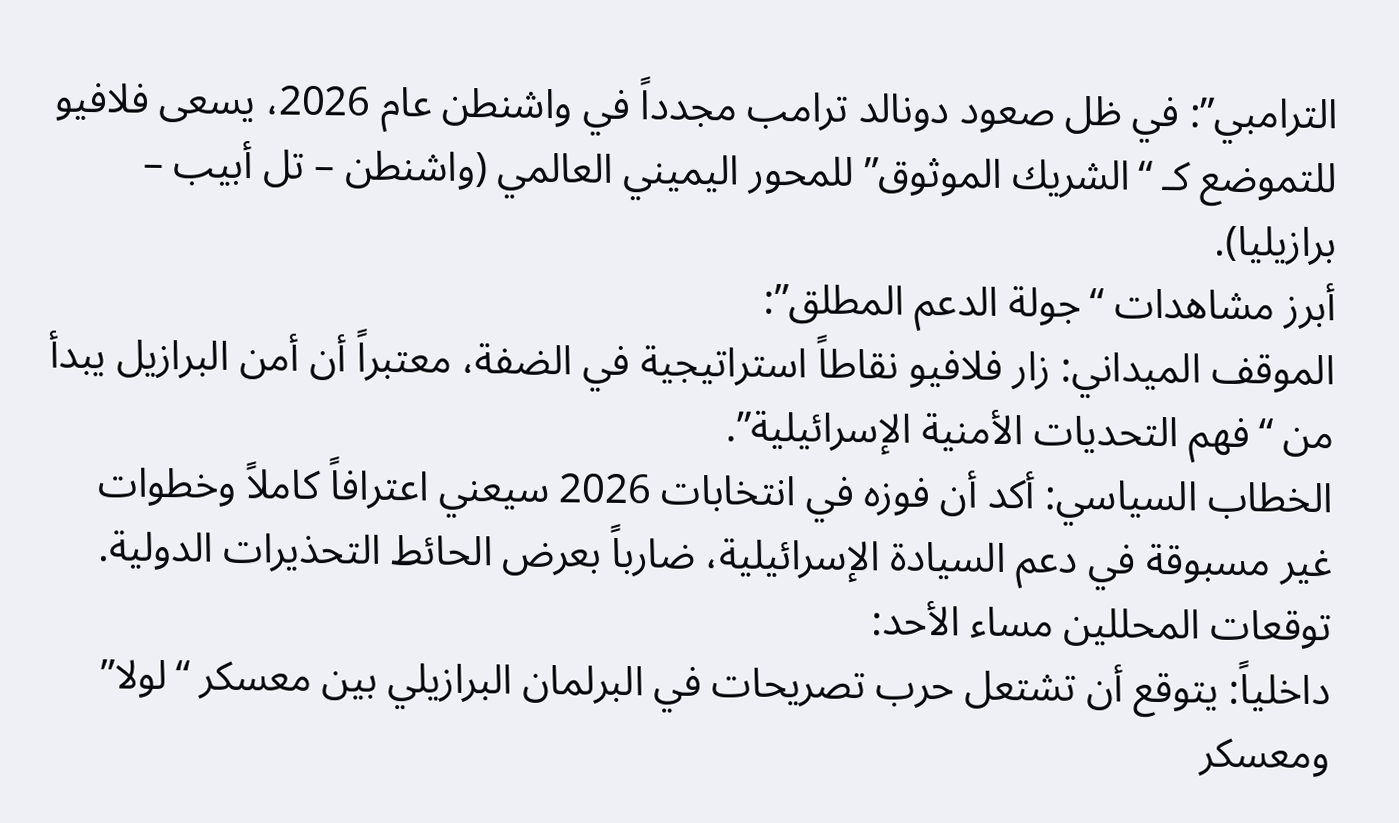الترامبي”: في ظل صعود دونالد ترامب مجدداً في واشنطن عام 2026، يسعى فلافيو للتموضع كـ “الشريك الموثوق” للمحور اليميني العالمي (واشنطن – تل أبيب – برازيليا).
أبرز مشاهدات “جولة الدعم المطلق”:
الموقف الميداني: زار فلافيو نقاطاً استراتيجية في الضفة، معتبراً أن أمن البرازيل يبدأ من “فهم التحديات الأمنية الإسرائيلية”.
الخطاب السياسي: أكد أن فوزه في انتخابات 2026 سيعني اعترافاً كاملاً وخطوات غير مسبوقة في دعم السيادة الإسرائيلية، ضارباً بعرض الحائط التحذيرات الدولية.
توقعات المحللين مساء الأحد:
داخلياً: يتوقع أن تشتعل حرب تصريحات في البرلمان البرازيلي بين معسكر “لولا” ومعسكر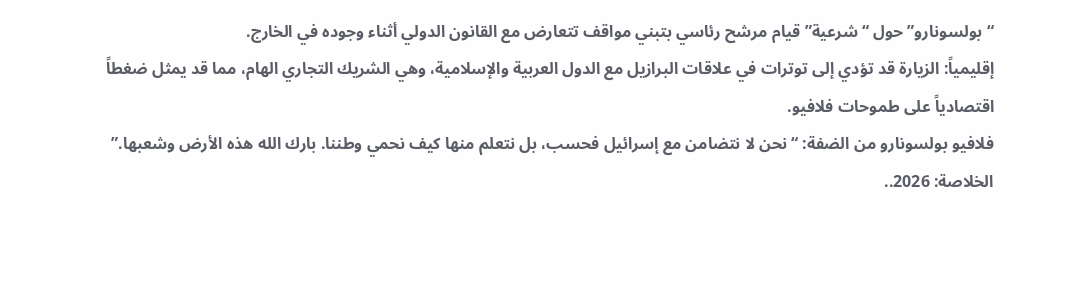“بولسونارو” حول “شرعية” قيام مرشح رئاسي بتبني مواقف تتعارض مع القانون الدولي أثناء وجوده في الخارج.
إقليمياً: الزيارة قد تؤدي إلى توترات في علاقات البرازيل مع الدول العربية والإسلامية، وهي الشريك التجاري الهام، مما قد يمثل ضغطاً اقتصادياً على طموحات فلافيو.
فلافيو بولسونارو من الضفة: “نحن لا نتضامن مع إسرائيل فحسب، بل نتعلم منها كيف نحمي وطننا. بارك الله هذه الأرض وشعبها.”
الخلاصة: 2026..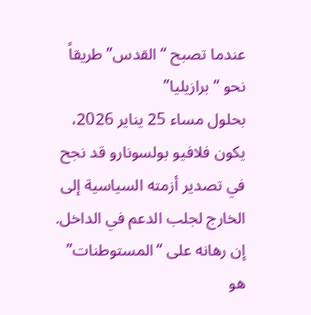عندما تصبح “القدس” طريقاً نحو “برازيليا”
بحلول مساء 25 يناير 2026، يكون فلافيو بولسونارو قد نجح في تصدير أزمته السياسية إلى الخارج لجلب الدعم في الداخل. إن رهانه على “المستوطنات” هو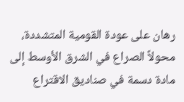رهان على عودة القومية المتشددة، محولاً الصراع في الشرق الأوسط إلى مادة دسمة في صناديق الاقتراع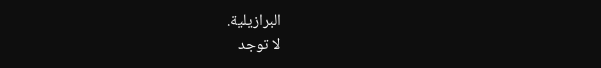البرازيلية.
لا توجد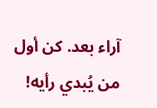آراء بعد. كن أول من يُبدي رأيه!